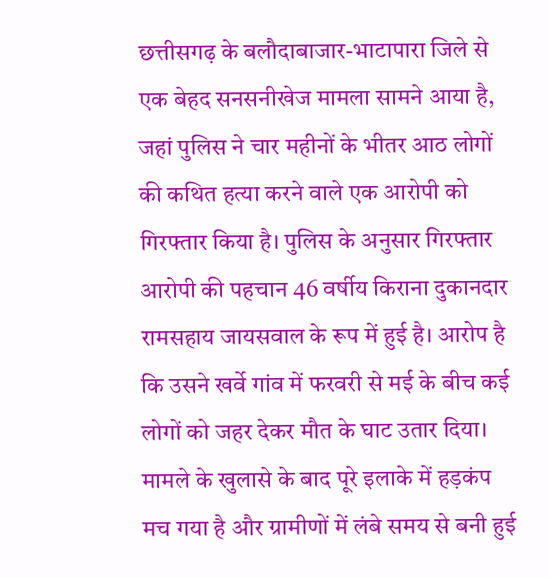छत्तीसगढ़ के बलौदाबाजार-भाटापारा जिले से एक बेहद सनसनीखेज मामला सामने आया है, जहां पुलिस ने चार महीनों के भीतर आठ लोगों की कथित हत्या करने वाले एक आरोपी को गिरफ्तार किया है। पुलिस के अनुसार गिरफ्तार आरोपी की पहचान 46 वर्षीय किराना दुकानदार रामसहाय जायसवाल के रूप में हुई है। आरोप है कि उसने खर्वे गांव में फरवरी से मई के बीच कई लोगों को जहर देकर मौत के घाट उतार दिया। मामले के खुलासे के बाद पूरे इलाके में हड़कंप मच गया है और ग्रामीणों में लंबे समय से बनी हुई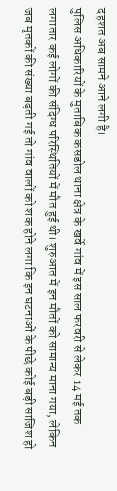दहशत अब सामने आने लगी है।
पुलिस अधिकारियों के मुताबिक कसडोल थाना क्षेत्र के खर्वे गांव में इस साल फरवरी से लेकर 14 मई तक लगातार कई लोगों की संदिग्ध परिस्थितियों में मौत हुई थी। शुरुआत में इन मौतों को सामान्य माना गया, लेकिन जब मृतकों की संख्या बढ़ती गई तो गांव वालों को शक होने लगा कि इन घटनाओं के पीछे कोई बड़ी साजिश हो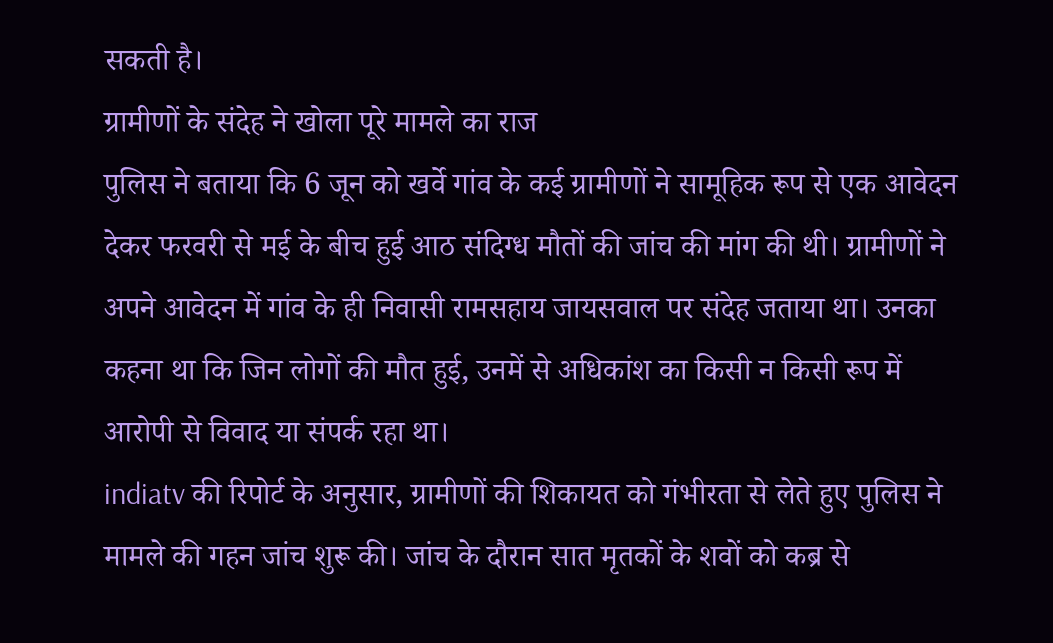सकती है।
ग्रामीणों के संदेह ने खोला पूरे मामले का राज
पुलिस ने बताया कि 6 जून को खर्वे गांव के कई ग्रामीणों ने सामूहिक रूप से एक आवेदन देकर फरवरी से मई के बीच हुई आठ संदिग्ध मौतों की जांच की मांग की थी। ग्रामीणों ने अपने आवेदन में गांव के ही निवासी रामसहाय जायसवाल पर संदेह जताया था। उनका कहना था कि जिन लोगों की मौत हुई, उनमें से अधिकांश का किसी न किसी रूप में आरोपी से विवाद या संपर्क रहा था।
indiatv की रिपोर्ट के अनुसार, ग्रामीणों की शिकायत को गंभीरता से लेते हुए पुलिस ने मामले की गहन जांच शुरू की। जांच के दौरान सात मृतकों के शवों को कब्र से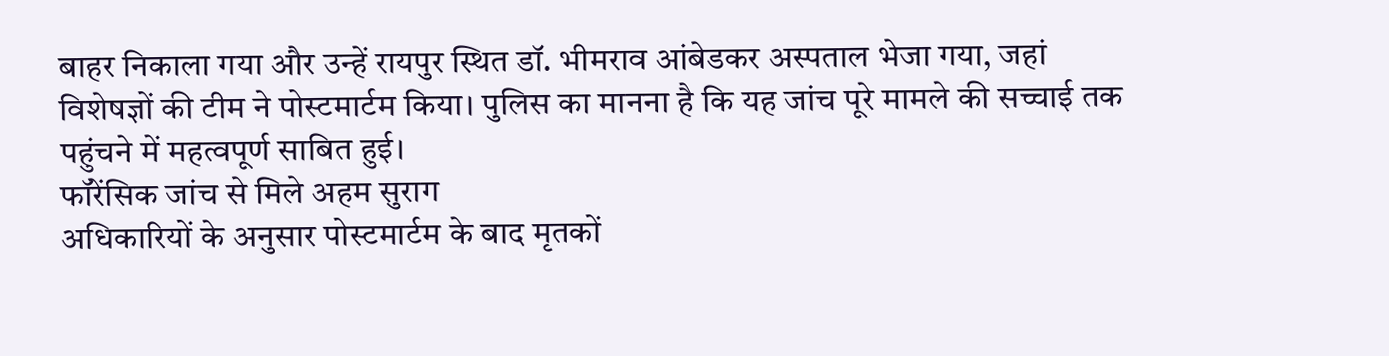बाहर निकाला गया और उन्हें रायपुर स्थित डॉ. भीमराव आंबेडकर अस्पताल भेजा गया, जहां विशेषज्ञों की टीम ने पोस्टमार्टम किया। पुलिस का मानना है कि यह जांच पूरे मामले की सच्चाई तक पहुंचने में महत्वपूर्ण साबित हुई।
फॉरेंसिक जांच से मिले अहम सुराग
अधिकारियों के अनुसार पोस्टमार्टम के बाद मृतकों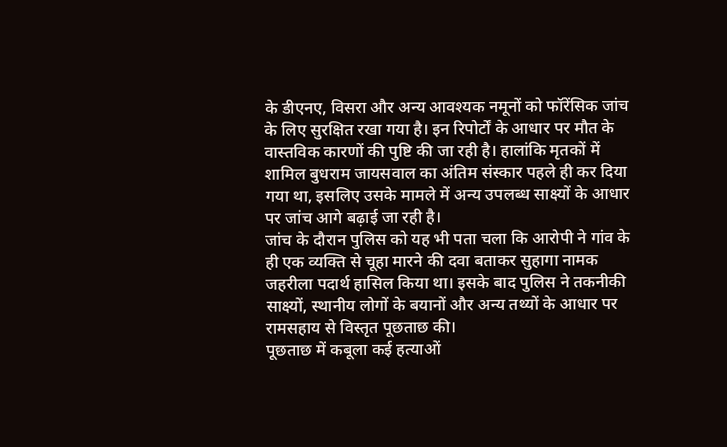के डीएनए, विसरा और अन्य आवश्यक नमूनों को फॉरेंसिक जांच के लिए सुरक्षित रखा गया है। इन रिपोर्टों के आधार पर मौत के वास्तविक कारणों की पुष्टि की जा रही है। हालांकि मृतकों में शामिल बुधराम जायसवाल का अंतिम संस्कार पहले ही कर दिया गया था, इसलिए उसके मामले में अन्य उपलब्ध साक्ष्यों के आधार पर जांच आगे बढ़ाई जा रही है।
जांच के दौरान पुलिस को यह भी पता चला कि आरोपी ने गांव के ही एक व्यक्ति से चूहा मारने की दवा बताकर सुहागा नामक जहरीला पदार्थ हासिल किया था। इसके बाद पुलिस ने तकनीकी साक्ष्यों, स्थानीय लोगों के बयानों और अन्य तथ्यों के आधार पर रामसहाय से विस्तृत पूछताछ की।
पूछताछ में कबूला कई हत्याओं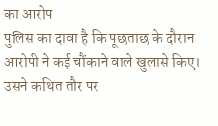का आरोप
पुलिस का दावा है कि पूछताछ के दौरान आरोपी ने कई चौंकाने वाले खुलासे किए। उसने कथित तौर पर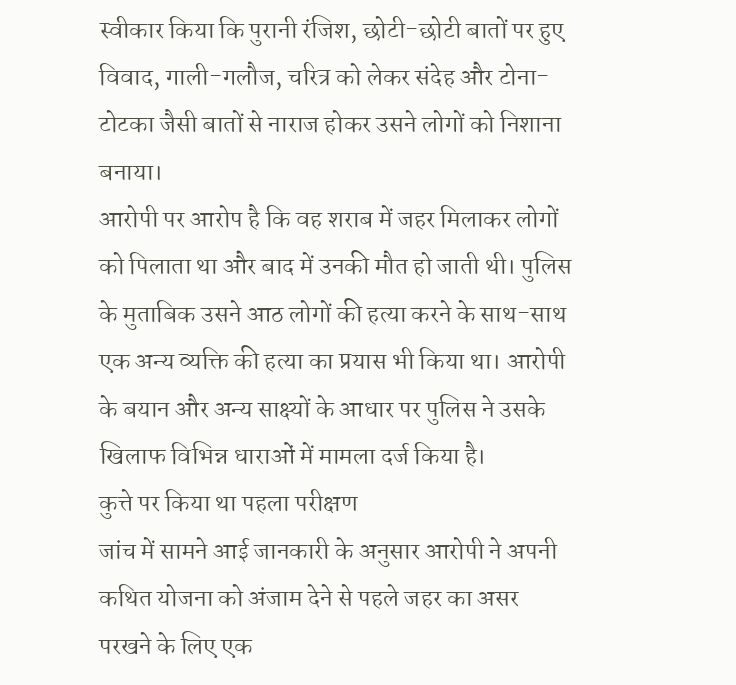स्वीकार किया कि पुरानी रंजिश, छोटी-छोटी बातों पर हुए विवाद, गाली-गलौज, चरित्र को लेकर संदेह और टोना-टोटका जैसी बातों से नाराज होकर उसने लोगों को निशाना बनाया।
आरोपी पर आरोप है कि वह शराब में जहर मिलाकर लोगों को पिलाता था और बाद में उनकी मौत हो जाती थी। पुलिस के मुताबिक उसने आठ लोगों की हत्या करने के साथ-साथ एक अन्य व्यक्ति की हत्या का प्रयास भी किया था। आरोपी के बयान और अन्य साक्ष्यों के आधार पर पुलिस ने उसके खिलाफ विभिन्न धाराओं में मामला दर्ज किया है।
कुत्ते पर किया था पहला परीक्षण
जांच में सामने आई जानकारी के अनुसार आरोपी ने अपनी कथित योजना को अंजाम देने से पहले जहर का असर परखने के लिए एक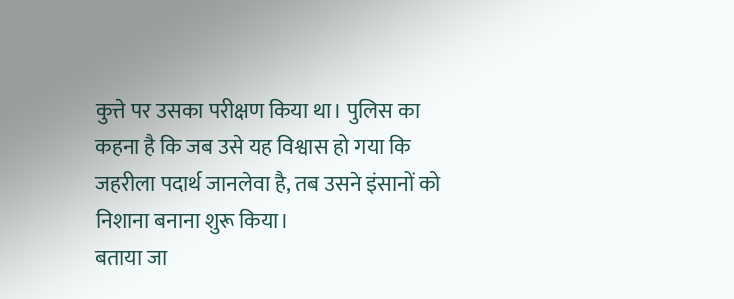कुत्ते पर उसका परीक्षण किया था। पुलिस का कहना है कि जब उसे यह विश्वास हो गया कि जहरीला पदार्थ जानलेवा है, तब उसने इंसानों को निशाना बनाना शुरू किया।
बताया जा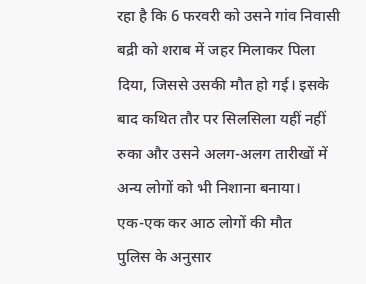रहा है कि 6 फरवरी को उसने गांव निवासी बद्री को शराब में जहर मिलाकर पिला दिया, जिससे उसकी मौत हो गई। इसके बाद कथित तौर पर सिलसिला यहीं नहीं रुका और उसने अलग-अलग तारीखों में अन्य लोगों को भी निशाना बनाया।
एक-एक कर आठ लोगों की मौत
पुलिस के अनुसार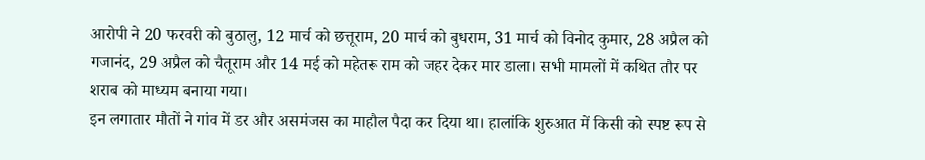आरोपी ने 20 फरवरी को बुठालु, 12 मार्च को छत्तूराम, 20 मार्च को बुधराम, 31 मार्च को विनोद कुमार, 28 अप्रैल को गजानंद, 29 अप्रैल को चैतूराम और 14 मई को महेतरू राम को जहर देकर मार डाला। सभी मामलों में कथित तौर पर शराब को माध्यम बनाया गया।
इन लगातार मौतों ने गांव में डर और असमंजस का माहौल पैदा कर दिया था। हालांकि शुरुआत में किसी को स्पष्ट रूप से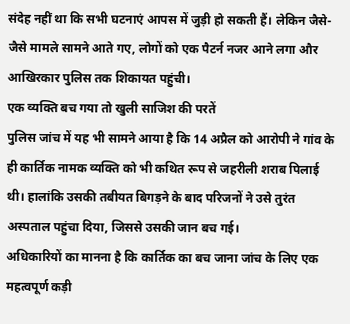संदेह नहीं था कि सभी घटनाएं आपस में जुड़ी हो सकती हैं। लेकिन जैसे-जैसे मामले सामने आते गए, लोगों को एक पैटर्न नजर आने लगा और आखिरकार पुलिस तक शिकायत पहुंची।
एक व्यक्ति बच गया तो खुली साजिश की परतें
पुलिस जांच में यह भी सामने आया है कि 14 अप्रैल को आरोपी ने गांव के ही कार्तिक नामक व्यक्ति को भी कथित रूप से जहरीली शराब पिलाई थी। हालांकि उसकी तबीयत बिगड़ने के बाद परिजनों ने उसे तुरंत अस्पताल पहुंचा दिया, जिससे उसकी जान बच गई।
अधिकारियों का मानना है कि कार्तिक का बच जाना जांच के लिए एक महत्वपूर्ण कड़ी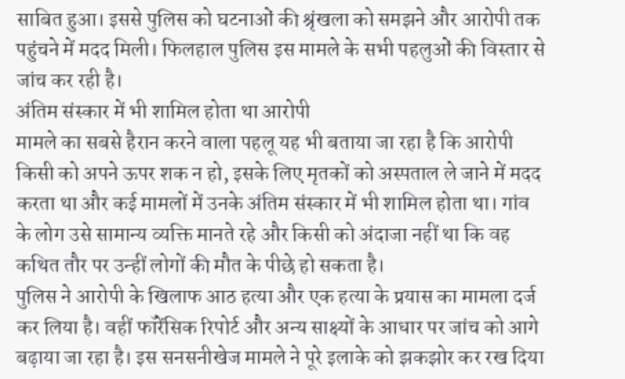साबित हुआ। इससे पुलिस को घटनाओं की श्रृंखला को समझने और आरोपी तक पहुंचने में मदद मिली। फिलहाल पुलिस इस मामले के सभी पहलुओं की विस्तार से जांच कर रही है।
अंतिम संस्कार में भी शामिल होता था आरोपी
मामले का सबसे हैरान करने वाला पहलू यह भी बताया जा रहा है कि आरोपी किसी को अपने ऊपर शक न हो, इसके लिए मृतकों को अस्पताल ले जाने में मदद करता था और कई मामलों में उनके अंतिम संस्कार में भी शामिल होता था। गांव के लोग उसे सामान्य व्यक्ति मानते रहे और किसी को अंदाजा नहीं था कि वह कथित तौर पर उन्हीं लोगों की मौत के पीछे हो सकता है।
पुलिस ने आरोपी के खिलाफ आठ हत्या और एक हत्या के प्रयास का मामला दर्ज कर लिया है। वहीं फॉरेंसिक रिपोर्ट और अन्य साक्ष्यों के आधार पर जांच को आगे बढ़ाया जा रहा है। इस सनसनीखेज मामले ने पूरे इलाके को झकझोर कर रख दिया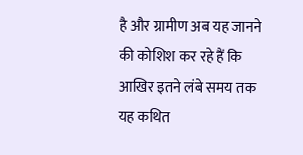है और ग्रामीण अब यह जानने की कोशिश कर रहे हैं कि आखिर इतने लंबे समय तक यह कथित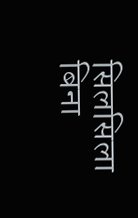सिलसिला बिना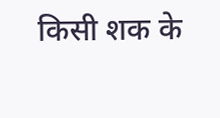किसी शक के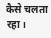कैसे चलता रहा।